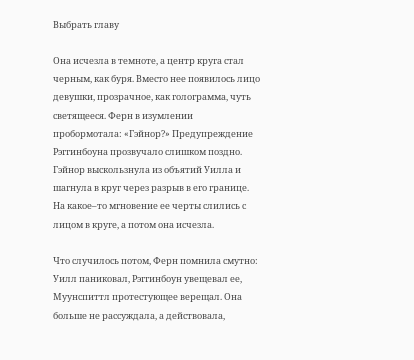Выбрать главу

Она исчезла в темноте, а центр круга стал черным, как буря. Вместо нее появилось лицо девушки, прозрачное, как голограмма, чуть светящееся. Ферн в изумлении пробормотала: «Гэйнор?» Предупреждение Рэггинбоуна прозвучало слишком поздно. Гэйнор выскользнула из объятий Уилла и шагнула в круг через разрыв в его границе. На какое–то мгновение ее черты слились с лицом в круге, а потом она исчезла.

Что случилось потом, Ферн помнила смутно: Уилл паниковал, Рэггинбоун увещевал ее, Муунспиттл протестующее верещал. Она больше не рассуждала, а действовала,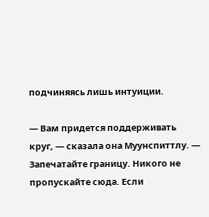подчиняясь лишь интуиции.

— Вам придется поддерживать круг, — сказала она Муунспиттлу. — Запечатайте границу. Никого не пропускайте сюда. Если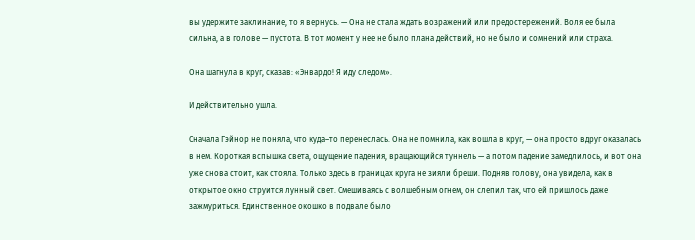вы удержите заклинание, то я вернусь. — Она не стала ждать возражений или предостережений. Воля ее была сильна, а в голове — пустота. В тот момент у нее не было плана действий, но не было и сомнений или страха.

Она шагнула в круг, сказав: «Энвардо! Я иду следом».

И действительно ушла.

Сначала Гэйнор не поняла, что куда–то перенеслась. Она не помнила, как вошла в круг, — она просто вдруг оказалась в нем. Короткая вспышка света, ощущение падения, вращающийся туннель — а потом падение замедлилось, и вот она уже снова стоит, как стояла. Только здесь в границах круга не зияли бреши. Подняв голову, она увидела, как в открытое окно струится лунный свет. Смешиваясь с волшебным огнем, он слепил так, что ей пришлось даже зажмуриться. Единственное окошко в подвале было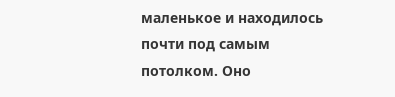маленькое и находилось почти под самым потолком. Оно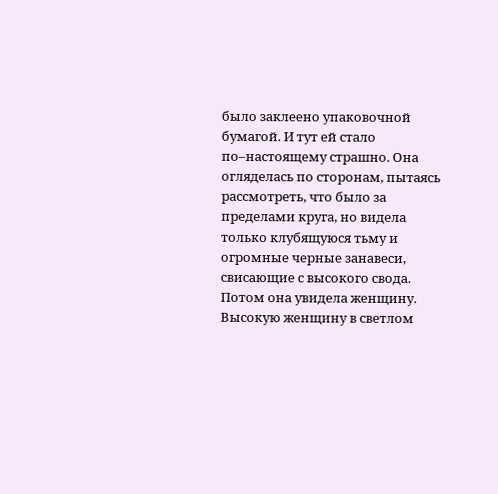было заклеено упаковочной бумагой. И тут ей стало по–настоящему страшно. Она огляделась по сторонам, пытаясь рассмотреть, что было за пределами круга, но видела только клубящуюся тьму и огромные черные занавеси, свисающие с высокого свода. Потом она увидела женщину. Высокую женщину в светлом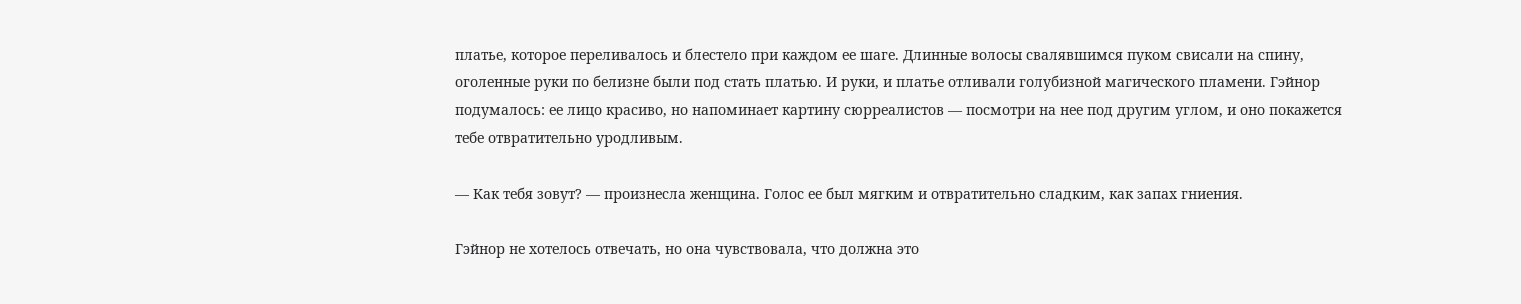платье, которое переливалось и блестело при каждом ее шаге. Длинные волосы свалявшимся пуком свисали на спину, оголенные руки по белизне были под стать платью. И руки, и платье отливали голубизной магического пламени. Гэйнор подумалось: ее лицо красиво, но напоминает картину сюрреалистов — посмотри на нее под другим углом, и оно покажется тебе отвратительно уродливым.

— Как тебя зовут? — произнесла женщина. Голос ее был мягким и отвратительно сладким, как запах гниения.

Гэйнор не хотелось отвечать, но она чувствовала, что должна это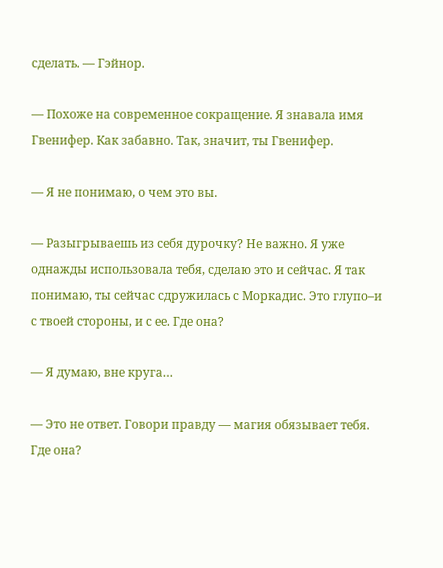сделать. — Гэйнор.

— Похоже на современное сокращение. Я знавала имя Гвенифер. Как забавно. Так, значит, ты Гвенифер.

— Я не понимаю, о чем это вы.

— Разыгрываешь из себя дурочку? Не важно. Я уже однажды использовала тебя, сделаю это и сейчас. Я так понимаю, ты сейчас сдружилась с Моркадис. Это глупо–и с твоей стороны, и с ее. Где она?

— Я думаю, вне круга…

— Это не ответ. Говори правду — магия обязывает тебя. Где она?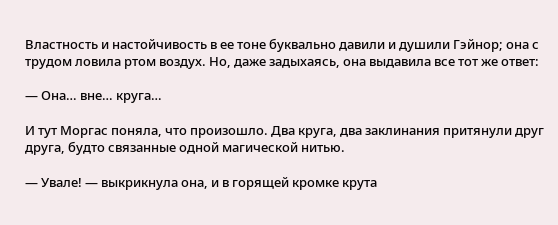Властность и настойчивость в ее тоне буквально давили и душили Гэйнор; она с трудом ловила ртом воздух. Но, даже задыхаясь, она выдавила все тот же ответ:

— Она… вне… круга…

И тут Моргас поняла, что произошло. Два круга, два заклинания притянули друг друга, будто связанные одной магической нитью.

— Увале! — выкрикнула она, и в горящей кромке крута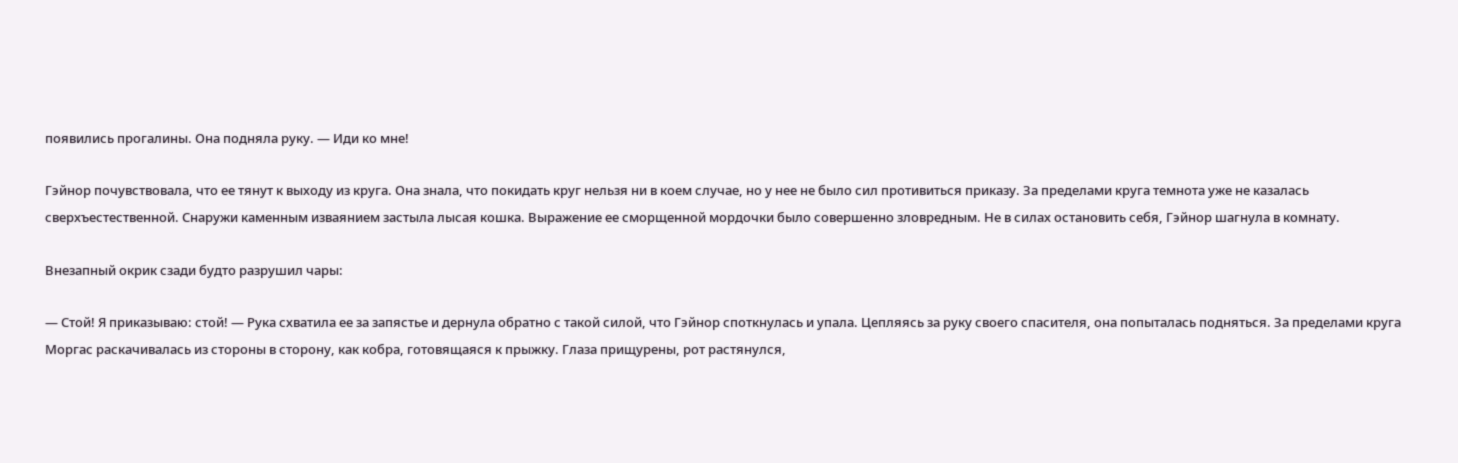появились прогалины. Она подняла руку. — Иди ко мне!

Гэйнор почувствовала, что ее тянут к выходу из круга. Она знала, что покидать круг нельзя ни в коем случае, но у нее не было сил противиться приказу. За пределами круга темнота уже не казалась сверхъестественной. Снаружи каменным изваянием застыла лысая кошка. Выражение ее сморщенной мордочки было совершенно зловредным. Не в силах остановить себя, Гэйнор шагнула в комнату.

Внезапный окрик сзади будто разрушил чары:

— Стой! Я приказываю: стой! — Рука схватила ее за запястье и дернула обратно с такой силой, что Гэйнор споткнулась и упала. Цепляясь за руку своего спасителя, она попыталась подняться. За пределами круга Моргас раскачивалась из стороны в сторону, как кобра, готовящаяся к прыжку. Глаза прищурены, рот растянулся,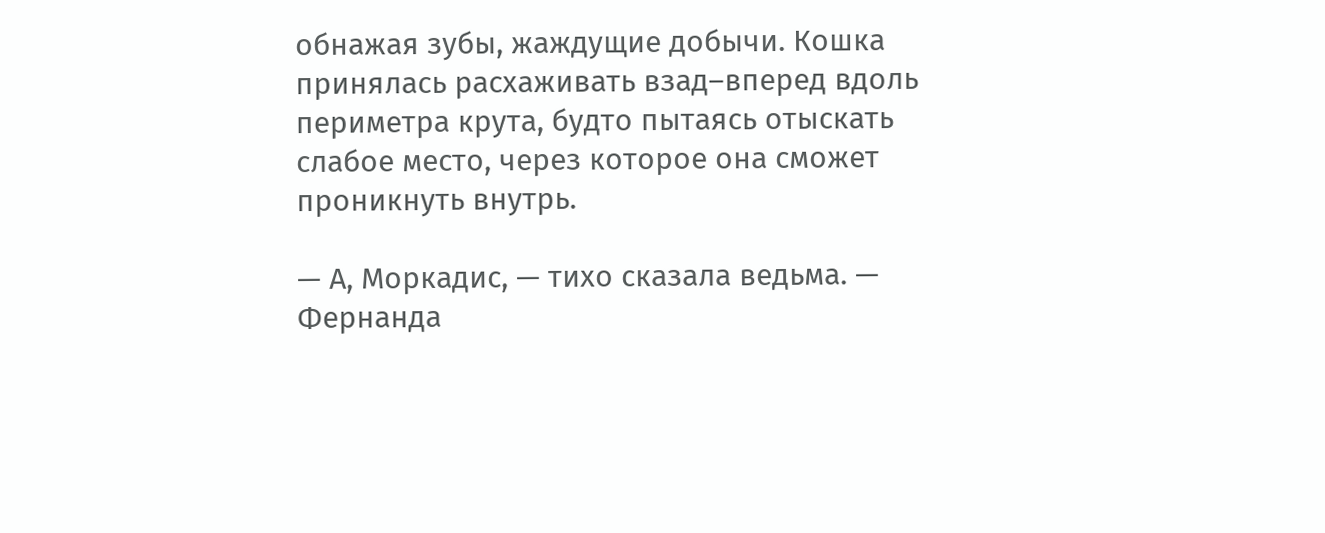обнажая зубы, жаждущие добычи. Кошка принялась расхаживать взад–вперед вдоль периметра крута, будто пытаясь отыскать слабое место, через которое она сможет проникнуть внутрь.

— А, Моркадис, — тихо сказала ведьма. — Фернанда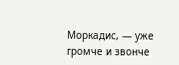Моркадис, — уже громче и звонче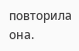повторила она.